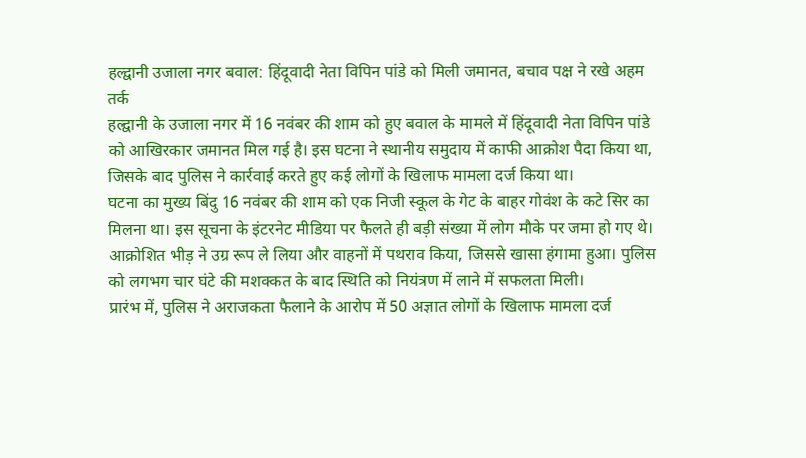हल्द्वानी उजाला नगर बवाल: हिंदूवादी नेता विपिन पांडे को मिली जमानत, बचाव पक्ष ने रखे अहम तर्क
हल्द्वानी के उजाला नगर में 16 नवंबर की शाम को हुए बवाल के मामले में हिंदूवादी नेता विपिन पांडे को आखिरकार जमानत मिल गई है। इस घटना ने स्थानीय समुदाय में काफी आक्रोश पैदा किया था, जिसके बाद पुलिस ने कार्रवाई करते हुए कई लोगों के खिलाफ मामला दर्ज किया था।
घटना का मुख्य बिंदु 16 नवंबर की शाम को एक निजी स्कूल के गेट के बाहर गोवंश के कटे सिर का मिलना था। इस सूचना के इंटरनेट मीडिया पर फैलते ही बड़ी संख्या में लोग मौके पर जमा हो गए थे। आक्रोशित भीड़ ने उग्र रूप ले लिया और वाहनों में पथराव किया, जिससे खासा हंगामा हुआ। पुलिस को लगभग चार घंटे की मशक्कत के बाद स्थिति को नियंत्रण में लाने में सफलता मिली।
प्रारंभ में, पुलिस ने अराजकता फैलाने के आरोप में 50 अज्ञात लोगों के खिलाफ मामला दर्ज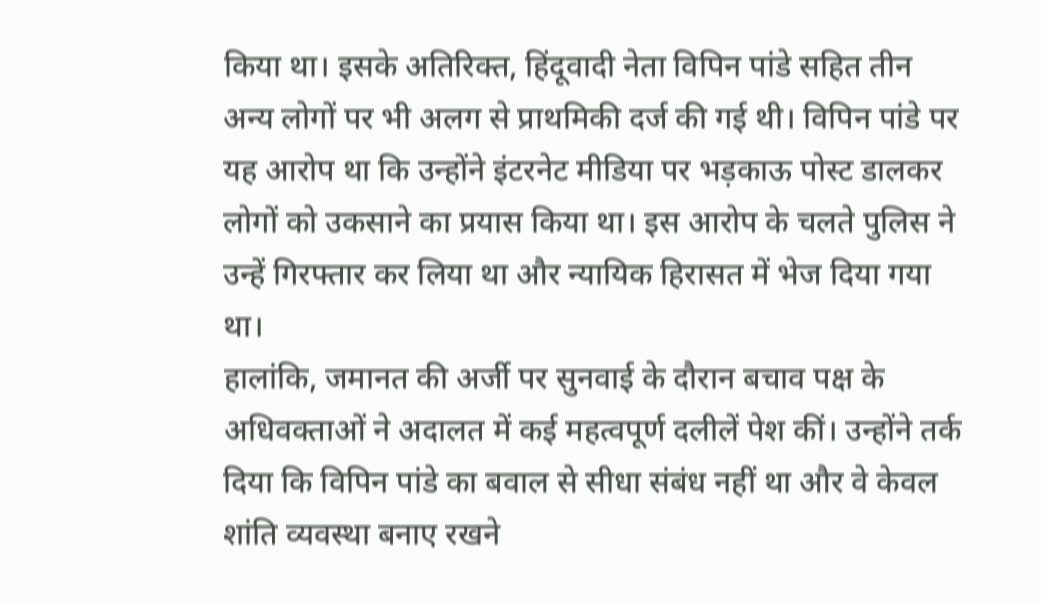किया था। इसके अतिरिक्त, हिंदूवादी नेता विपिन पांडे सहित तीन अन्य लोगों पर भी अलग से प्राथमिकी दर्ज की गई थी। विपिन पांडे पर यह आरोप था कि उन्होंने इंटरनेट मीडिया पर भड़काऊ पोस्ट डालकर लोगों को उकसाने का प्रयास किया था। इस आरोप के चलते पुलिस ने उन्हें गिरफ्तार कर लिया था और न्यायिक हिरासत में भेज दिया गया था।
हालांकि, जमानत की अर्जी पर सुनवाई के दौरान बचाव पक्ष के अधिवक्ताओं ने अदालत में कई महत्वपूर्ण दलीलें पेश कीं। उन्होंने तर्क दिया कि विपिन पांडे का बवाल से सीधा संबंध नहीं था और वे केवल शांति व्यवस्था बनाए रखने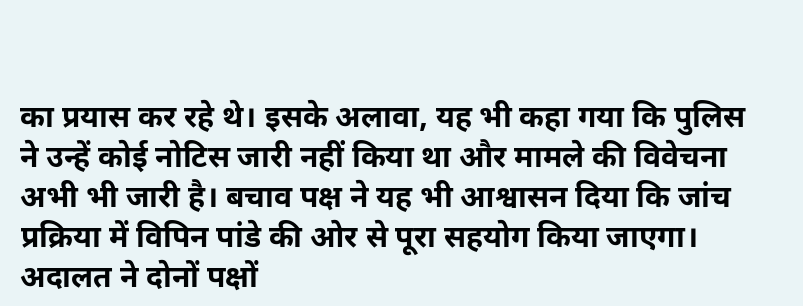का प्रयास कर रहे थे। इसके अलावा, यह भी कहा गया कि पुलिस ने उन्हें कोई नोटिस जारी नहीं किया था और मामले की विवेचना अभी भी जारी है। बचाव पक्ष ने यह भी आश्वासन दिया कि जांच प्रक्रिया में विपिन पांडे की ओर से पूरा सहयोग किया जाएगा।
अदालत ने दोनों पक्षों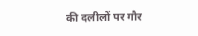की दलीलों पर गौर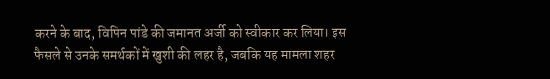करने के बाद, विपिन पांडे की जमानत अर्जी को स्वीकार कर लिया। इस फैसले से उनके समर्थकों में खुशी की लहर है, जबकि यह मामला शहर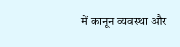में कानून व्यवस्था और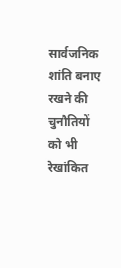सार्वजनिक शांति बनाए रखने की चुनौतियों को भी रेखांकित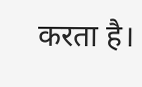करता है।